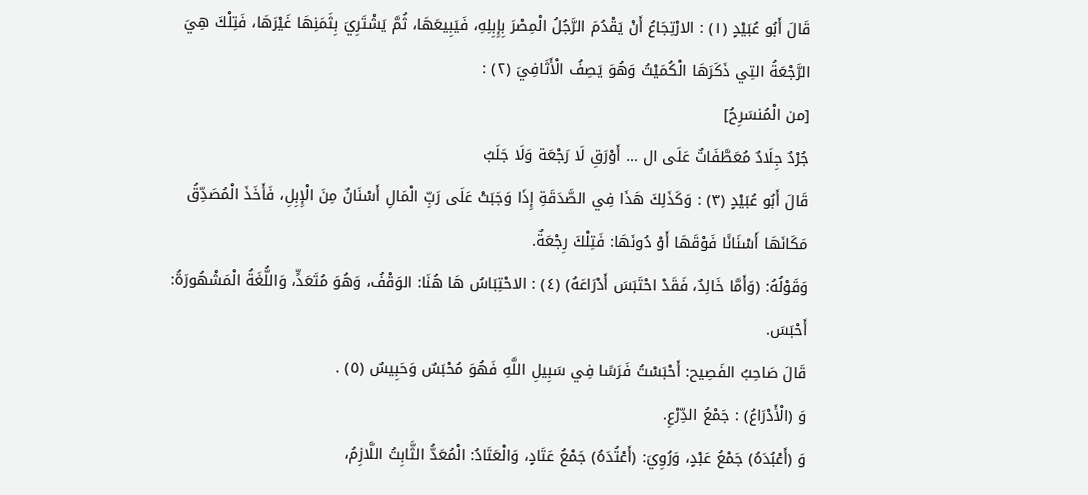قَالَ أَبُو عُبَيْدٍ (١) : الارْتِجَاعُ أَنْ يَقْدُمَ الرَّجُلُ الْمِصْرَ بِإِبِلِهِ، فَيَبِيعَهَا، ثُمَّ يَشْتَرِيَ بِثَمَنِهَا غَيْرَهَا، فَتِلْكَ هِيَ الرَّجْعَةُ التِي ذَكَرَهَا الْكُمَيْتُ وَهُوَ يَصِفُ الْأَثَافِيَ (٢) :
[من الْمُنسَرِحُ]
جُرْدٌ جِلَادٌ مُعَطَّفَاتٌ عَلَى ال … أَوْرَقِ لَا رَجْعَة وَلَا جَلَبُ
قَالَ أَبُو عُبَيْدٍ (٣) : وَكَذَلِكَ هَذَا فِي الصَّدَقَةِ إِذَا وَجَبَتْ عَلَى رَبِّ الْمَالِ أَسْنَانٌ مِنَ الْإِبِلِ، فَأَخَذَ الْمُصَدِّقُ مَكَانَهَا أَسْنَانًا فَوْقَهَا أَوْ دُونَهَا: فَتِلْكَ رِجْعَةٌ.
وَقَوْلُهُ: (وَأَمَّا خَالِدٌ، فَقَدْ احْتَبَسَ أَدْرَاعَهُ) (٤) : الاحْتِبَاسُ هَا هُنَا: الوَقْفُ، وَهُوَ مُتَعَدٍّ، وَاللُّغَةُ الْمَشْهُورَةُ: أَحْبَسَ.
قَالَ صَاحِبُ الفَصِيح: أَحْبَسْتُ فَرَسًا فِي سَبِيلِ اللَّهِ فَهُوَ مُحْبَسٌ وَحَبِيسٌ (٥) .
وَ (الْأَدْرَاعُ) : جَمْعُ الدِّرْعِ.
وَ (أَعْبُدَهُ) جَمْعُ عَبْدٍ، وَرُوِيَ: (أَعْتُدَهُ) جَمْعُ عَتَادٍ، وَالْعَتَادُ: الْمُعَدُّ الثَّابِتُ اللَّازِمُ،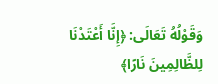وَقَوْلُهُ تَعَالَى: ﴿إِنَّا أَعْتَدْنَا لِلظَّالِمِينَ نَارًا﴾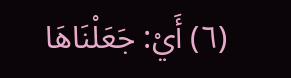(٦) أَيْ: جَعَلْنَاهَا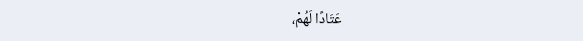عَتَادًا لَهُمْ،